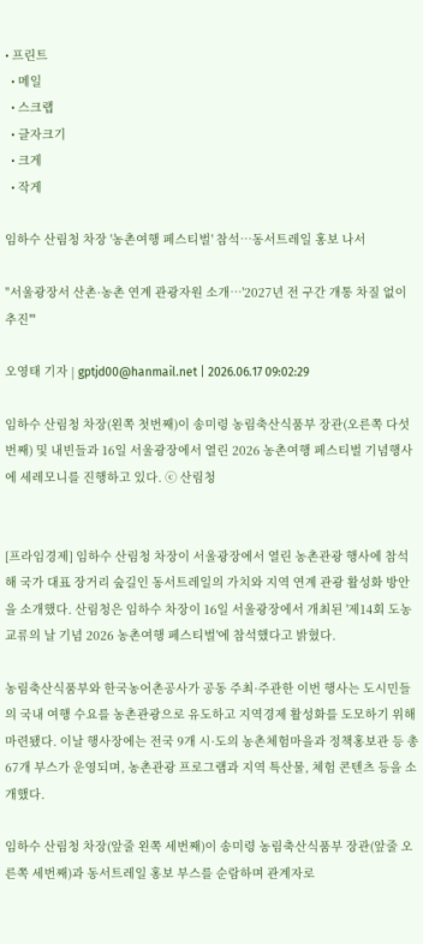• 프린트
  • 메일
  • 스크랩
  • 글자크기
  • 크게
  • 작게

임하수 산림청 차장 '농촌여행 페스티벌' 참석…동서트레일 홍보 나서

"서울광장서 산촌·농촌 연계 관광자원 소개…'2027년 전 구간 개통 차질 없이 추진'"

오영태 기자 | gptjd00@hanmail.net | 2026.06.17 09:02:29

임하수 산림청 차장(왼쪽 첫번째)이 송미령 농림축산식품부 장관(오른쪽 다섯번째) 및 내빈들과 16일 서울광장에서 열린 2026 농촌여행 페스티벌 기념행사에 세레모니를 진행하고 있다. ⓒ 산림청


[프라임경제] 임하수 산림청 차장이 서울광장에서 열린 농촌관광 행사에 참석해 국가 대표 장거리 숲길인 동서트레일의 가치와 지역 연계 관광 활성화 방안을 소개했다. 산림청은 임하수 차장이 16일 서울광장에서 개최된 '제14회 도농교류의 날 기념 2026 농촌여행 페스티벌'에 참석했다고 밝혔다.

농림축산식품부와 한국농어촌공사가 공동 주최·주관한 이번 행사는 도시민들의 국내 여행 수요를 농촌관광으로 유도하고 지역경제 활성화를 도모하기 위해 마련됐다. 이날 행사장에는 전국 9개 시·도의 농촌체험마을과 정책홍보관 등 총 67개 부스가 운영되며, 농촌관광 프로그램과 지역 특산물, 체험 콘텐츠 등을 소개했다.

임하수 산림청 차장(앞줄 왼쪽 세번째)이 송미령 농림축산식품부 장관(앞줄 오른쪽 세번째)과 동서트레일 홍보 부스를 순람하며 관계자로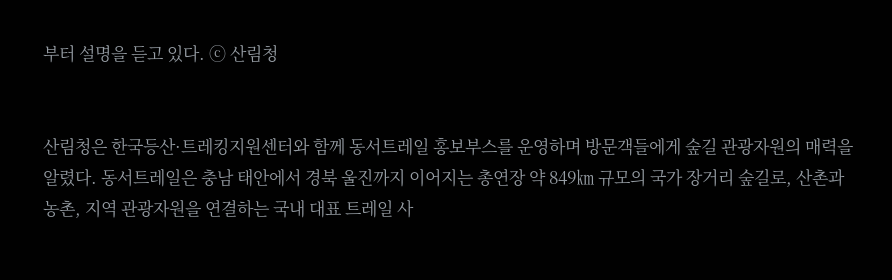부터 설명을 듣고 있다. ⓒ 산림청


산림청은 한국등산·트레킹지원센터와 함께 동서트레일 홍보부스를 운영하며 방문객들에게 숲길 관광자원의 매력을 알렸다. 동서트레일은 충남 태안에서 경북 울진까지 이어지는 총연장 약 849㎞ 규모의 국가 장거리 숲길로, 산촌과 농촌, 지역 관광자원을 연결하는 국내 대표 트레일 사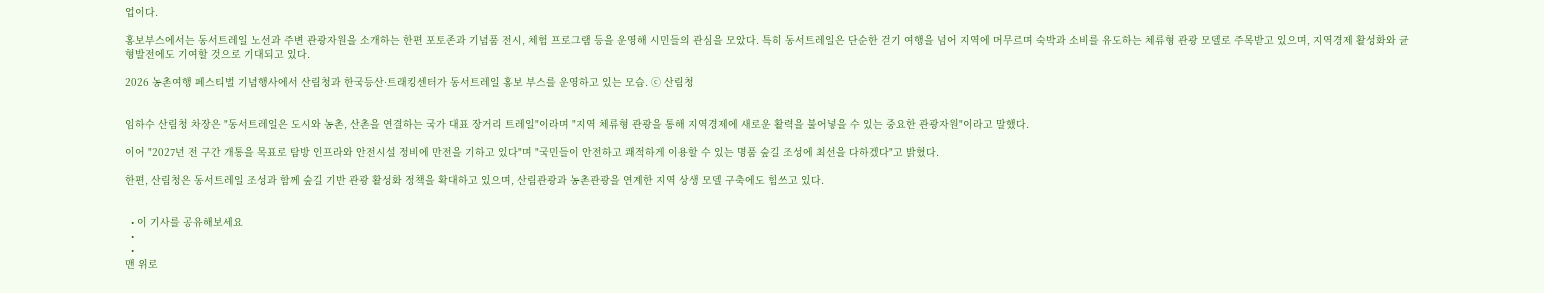업이다.

홍보부스에서는 동서트레일 노선과 주변 관광자원을 소개하는 한편 포토존과 기념품 전시, 체험 프로그램 등을 운영해 시민들의 관심을 모았다. 특히 동서트레일은 단순한 걷기 여행을 넘어 지역에 머무르며 숙박과 소비를 유도하는 체류형 관광 모델로 주목받고 있으며, 지역경제 활성화와 균형발전에도 기여할 것으로 기대되고 있다.

2026 농촌여행 페스티벌 기념행사에서 산림청과 한국등산·트래킹센터가 동서트레일 홍보 부스를 운영하고 있는 모습. ⓒ 산림청


임하수 산림청 차장은 "동서트레일은 도시와 농촌, 산촌을 연결하는 국가 대표 장거리 트레일"이라며 "지역 체류형 관광을 통해 지역경제에 새로운 활력을 불어넣을 수 있는 중요한 관광자원"이라고 말했다.

이어 "2027년 전 구간 개통을 목표로 탐방 인프라와 안전시설 정비에 만전을 기하고 있다"며 "국민들이 안전하고 쾌적하게 이용할 수 있는 명품 숲길 조성에 최선을 다하겠다"고 밝혔다.

한편, 산림청은 동서트레일 조성과 함께 숲길 기반 관광 활성화 정책을 확대하고 있으며, 산림관광과 농촌관광을 연계한 지역 상생 모델 구축에도 힘쓰고 있다.


  • 이 기사를 공유해보세요
  •
  •
맨 위로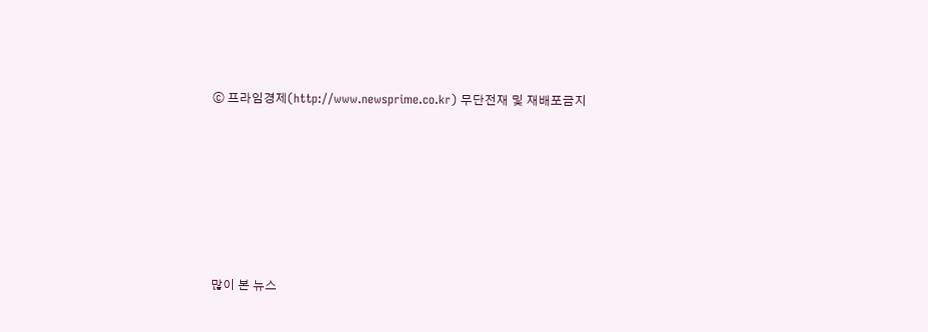ⓒ 프라임경제(http://www.newsprime.co.kr) 무단전재 및 재배포금지






많이 본 뉴스